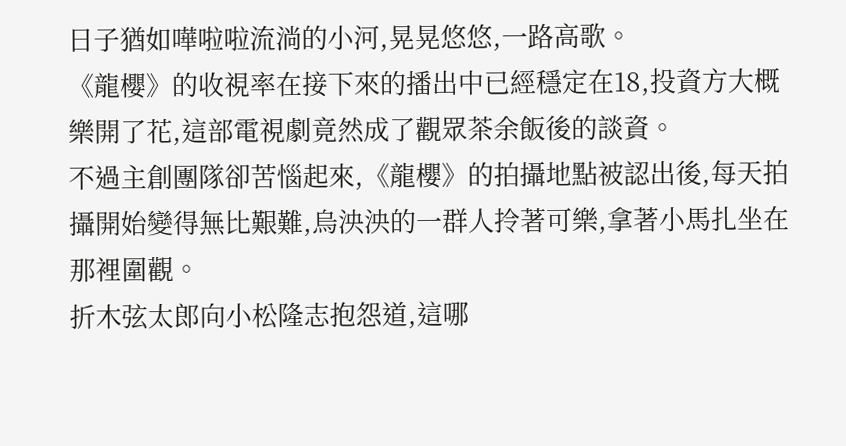日子猶如嘩啦啦流淌的小河,晃晃悠悠,一路高歌。
《龍櫻》的收視率在接下來的播出中已經穩定在18,投資方大概樂開了花,這部電視劇竟然成了觀眾茶余飯後的談資。
不過主創團隊卻苦惱起來,《龍櫻》的拍攝地點被認出後,每天拍攝開始變得無比艱難,烏泱泱的一群人拎著可樂,拿著小馬扎坐在那裡圍觀。
折木弦太郎向小松隆志抱怨道,這哪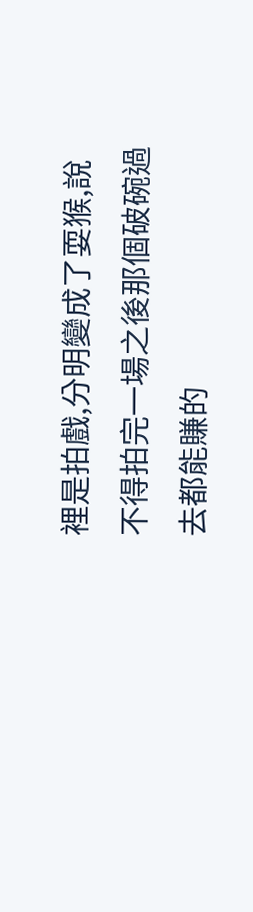裡是拍戲,分明變成了耍猴,說不得拍完一場之後那個破碗過去都能賺的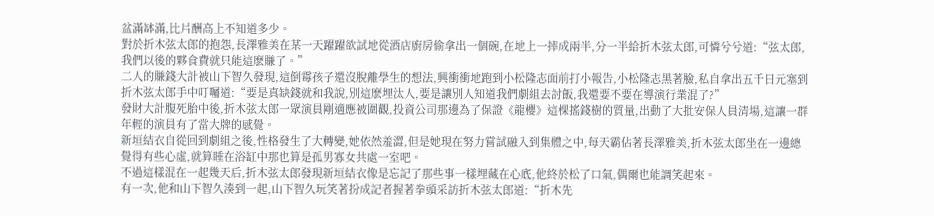盆滿缽滿,比片酬高上不知道多少。
對於折木弦太郎的抱怨,長澤雅美在某一天躍躍欲試地從酒店廚房偷拿出一個碗,在地上一摔成兩半,分一半給折木弦太郎,可憐兮兮道:“弦太郎,我們以後的夥食費就只能這麽賺了。”
二人的賺錢大計被山下智久發現,這倒霉孩子還沒脫離學生的想法,興衝衝地跑到小松隆志面前打小報告,小松隆志黑著臉,私自拿出五千日元塞到折木弦太郎手中叮囑道:“要是真缺錢就和我說,別這麽埋汰人,要是讓別人知道我們劇組去討飯,我還要不要在導演行業混了?”
發財大計腹死胎中後,折木弦太郎一眾演員剛適應被圍觀,投資公司那邊為了保證《龍櫻》這棵搖錢樹的質量,出動了大批安保人員清場,這讓一群年輕的演員有了當大牌的感覺。
新垣結衣自從回到劇組之後,性格發生了大轉變,她依然羞澀,但是她現在努力嘗試融入到集體之中,每天霸佔著長澤雅美,折木弦太郎坐在一邊總覺得有些心虛,就算睡在浴缸中那也算是孤男寡女共處一室吧。
不過這樣混在一起幾天后,折木弦太郎發現新垣結衣像是忘記了那些事一樣埋藏在心底,他終於松了口氣,偶爾也能調笑起來。
有一次,他和山下智久湊到一起,山下智久玩笑著扮成記者握著拳頭采訪折木弦太郎道:“折木先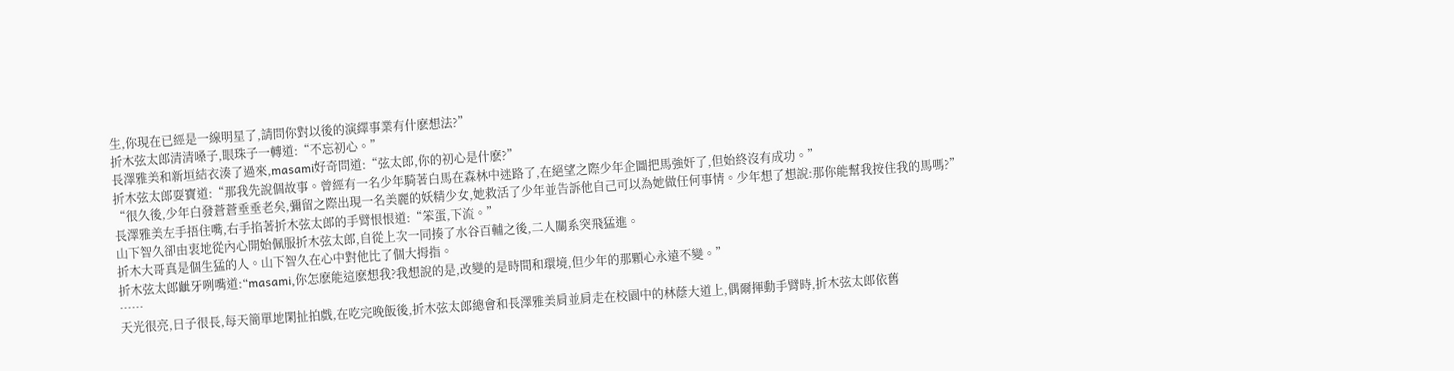生,你現在已經是一線明星了,請問你對以後的演繹事業有什麽想法?”
折木弦太郎清清嗓子,眼珠子一轉道:“不忘初心。”
長澤雅美和新垣結衣湊了過來,masami好奇問道:“弦太郎,你的初心是什麽?”
折木弦太郎耍寶道:“那我先說個故事。曾經有一名少年騎著白馬在森林中迷路了,在絕望之際少年企圖把馬強奸了,但始終沒有成功。”
“很久後,少年白發蒼蒼垂垂老矣,彌留之際出現一名美麗的妖精少女,她救活了少年並告訴他自己可以為她做任何事情。少年想了想說:那你能幫我按住我的馬嗎?”
長澤雅美左手捂住嘴,右手掐著折木弦太郎的手臂恨恨道:“笨蛋,下流。”
山下智久卻由衷地從內心開始佩服折木弦太郎,自從上次一同揍了水谷百輔之後,二人關系突飛猛進。
折木大哥真是個生猛的人。山下智久在心中對他比了個大拇指。
折木弦太郎齜牙咧嘴道:“masami,你怎麽能這麽想我?我想說的是,改變的是時間和環境,但少年的那顆心永遠不變。”
……
天光很亮,日子很長,每天簡單地閑扯拍戲,在吃完晚飯後,折木弦太郎總會和長澤雅美肩並肩走在校園中的林蔭大道上,偶爾揮動手臂時,折木弦太郎依舊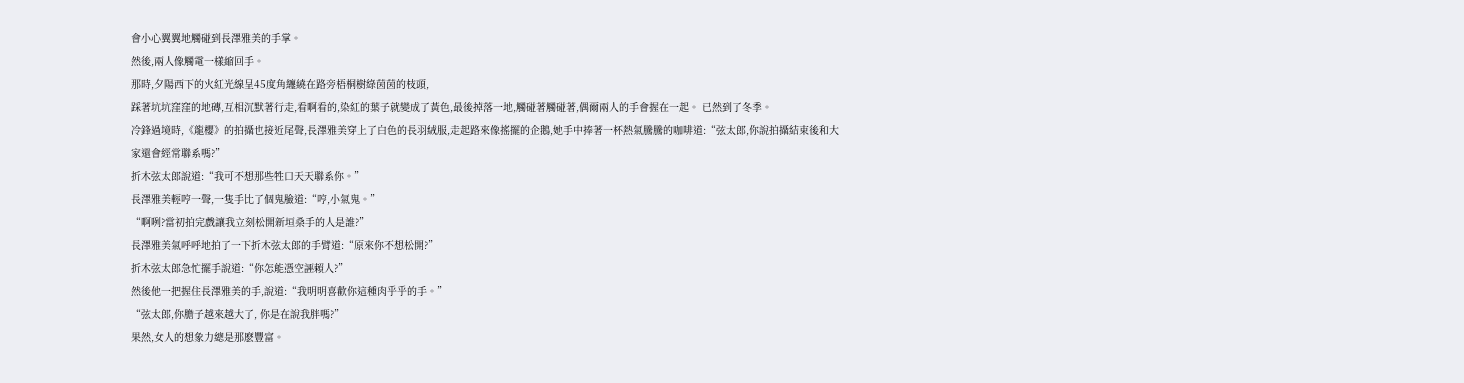會小心翼翼地觸碰到長澤雅美的手掌。
然後,兩人像觸電一樣縮回手。
那時,夕陽西下的火紅光線呈45度角纏繞在路旁梧桐樹綠茵茵的枝頭,
踩著坑坑窪窪的地磚,互相沉默著行走,看啊看的,染紅的葉子就變成了黃色,最後掉落一地,觸碰著觸碰著,偶爾兩人的手會握在一起。 已然到了冬季。
冷鋒過境時,《龍櫻》的拍攝也接近尾聲,長澤雅美穿上了白色的長羽絨服,走起路來像搖擺的企鵝,她手中捧著一杯熱氣騰騰的咖啡道:“弦太郎,你說拍攝結束後和大家還會經常聯系嗎?”
折木弦太郎說道:“我可不想那些牲口天天聯系你。”
長澤雅美輕哼一聲,一隻手比了個鬼臉道:“哼,小氣鬼。”
“啊咧?當初拍完戲讓我立刻松開新垣桑手的人是誰?”
長澤雅美氣呼呼地拍了一下折木弦太郎的手臂道:“原來你不想松開?”
折木弦太郎急忙擺手說道:“你怎能憑空誣賴人?”
然後他一把握住長澤雅美的手,說道:“我明明喜歡你這種肉乎乎的手。”
“弦太郎,你膽子越來越大了, 你是在說我胖嗎?”
果然,女人的想象力總是那麽豐富。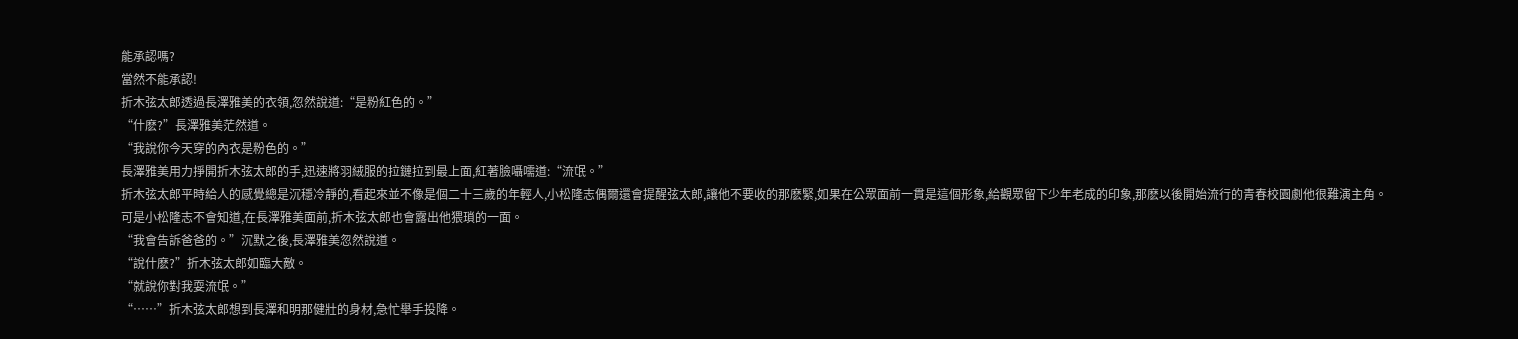能承認嗎?
當然不能承認!
折木弦太郎透過長澤雅美的衣領,忽然說道:“是粉紅色的。”
“什麽?”長澤雅美茫然道。
“我說你今天穿的內衣是粉色的。”
長澤雅美用力掙開折木弦太郎的手,迅速將羽絨服的拉鏈拉到最上面,紅著臉囁嚅道:“流氓。”
折木弦太郎平時給人的感覺總是沉穩冷靜的,看起來並不像是個二十三歲的年輕人,小松隆志偶爾還會提醒弦太郎,讓他不要收的那麽緊,如果在公眾面前一貫是這個形象,給觀眾留下少年老成的印象,那麽以後開始流行的青春校園劇他很難演主角。
可是小松隆志不會知道,在長澤雅美面前,折木弦太郎也會露出他猥瑣的一面。
“我會告訴爸爸的。”沉默之後,長澤雅美忽然說道。
“說什麽?”折木弦太郎如臨大敵。
“就說你對我耍流氓。”
“……”折木弦太郎想到長澤和明那健壯的身材,急忙舉手投降。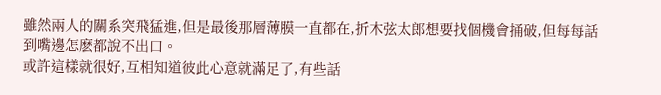雖然兩人的關系突飛猛進,但是最後那層薄膜一直都在,折木弦太郎想要找個機會捅破,但每每話到嘴邊怎麽都說不出口。
或許這樣就很好,互相知道彼此心意就滿足了,有些話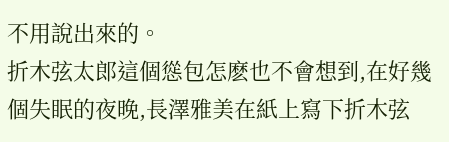不用說出來的。
折木弦太郎這個慫包怎麽也不會想到,在好幾個失眠的夜晚,長澤雅美在紙上寫下折木弦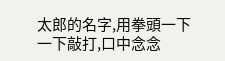太郎的名字,用拳頭一下一下敲打,口中念念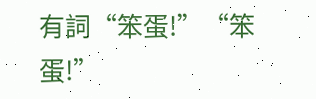有詞“笨蛋!”“笨蛋!”